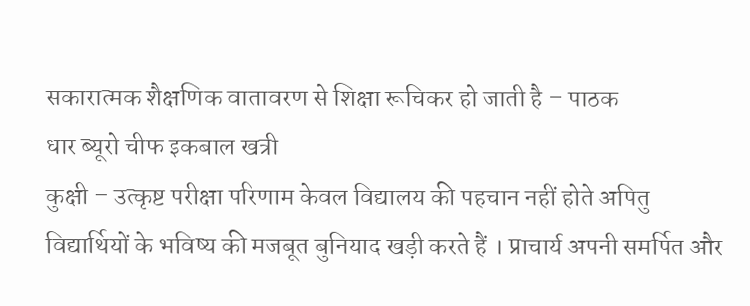सकारात्मक शैक्षणिक वातावरण से शिक्षा रूचिकर हो जाती है – पाठक
धार ब्यूरो चीफ इकबाल खत्री
कुक्षी – उत्कृष्ट परीक्षा परिणाम केवल विद्यालय की पहचान नहीं होते अपितु विद्यार्थियों के भविष्य की मजबूत बुनियाद खड़ी करते हैं । प्राचार्य अपनी समर्पित और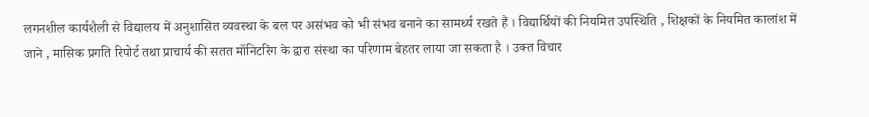लगनशील कार्यशैली से विद्यालय में अनुशासित व्यवस्था के बल पर असंभव को भी संभव बनाने का सामर्थ्य रखते हैं । विद्यार्थियों की नियमित उपस्थिति , शिक्षकों के नियमित कालांश में जाने , मासिक प्रगति रिपोर्ट तथा प्राचार्य की सतत मॉनिटरिंग के द्वारा संस्था का परिणाम बेहतर लाया जा सकता है । उक्त विचार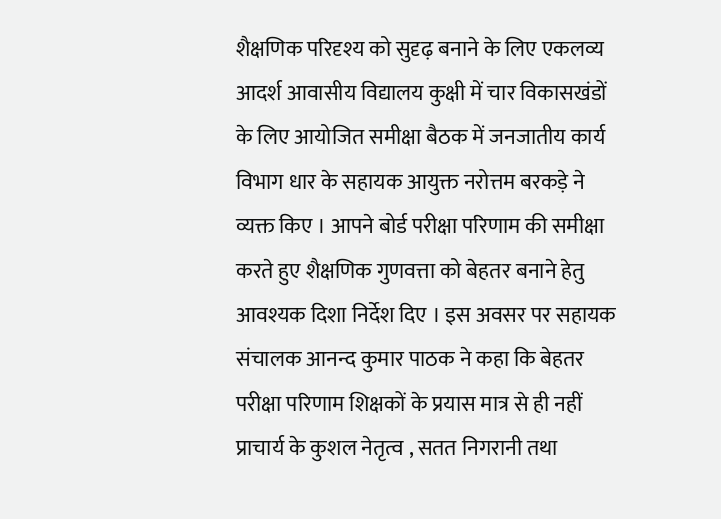शैक्षणिक परिदृश्य को सुदृढ़ बनाने के लिए एकलव्य आदर्श आवासीय विद्यालय कुक्षी में चार विकासखंडों के लिए आयोजित समीक्षा बैठक में जनजातीय कार्य विभाग धार के सहायक आयुक्त नरोत्तम बरकड़े ने व्यक्त किए । आपने बोर्ड परीक्षा परिणाम की समीक्षा करते हुए शैक्षणिक गुणवत्ता को बेहतर बनाने हेतु आवश्यक दिशा निर्देश दिए । इस अवसर पर सहायक संचालक आनन्द कुमार पाठक ने कहा कि बेहतर परीक्षा परिणाम शिक्षकों के प्रयास मात्र से ही नहीं प्राचार्य के कुशल नेतृत्व , सतत निगरानी तथा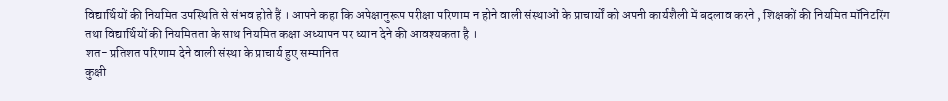विद्यार्थियों की नियमित उपस्थिति से संभव होते हैं । आपने कहा कि अपेक्षानुरूप परीक्षा परिणाम न होने वाली संस्थाओं के प्राचार्यों को अपनी कार्यशैली में बदलाव करने , शिक्षकों की नियमित मॉनिटरिंग तथा विद्यार्थियों की नियमितता के साथ नियमित कक्षा अध्यापन पर ध्यान देने की आवश्यकता है ।
शत- प्रतिशत परिणाम देने वाली संस्था के प्राचार्य हुए सम्मानित
कुक्षी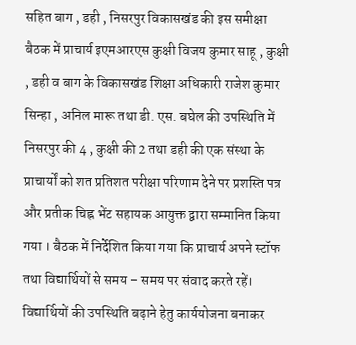सहित बाग , डही , निसरपुर विकासखंड की इस समीक्षा बैठक में प्राचार्य इएमआरएस कुक्षी विजय कुमार साहू , कुक्षी , डही व बाग के विकासखंड शिक्षा अधिकारी राजेश कुमार सिन्हा , अनिल मारू तथा डी. एस. बघेल की उपस्थिति में निसरपुर की 4 , कुक्षी की 2 तथा डही की एक संस्था के प्राचार्यों को शत प्रतिशत परीक्षा परिणाम देने पर प्रशस्ति पत्र और प्रतीक चिह्न भेंट सहायक आयुक्त द्वारा सम्मानित किया गया । बैठक में निर्देशित किया गया कि प्राचार्य अपने स्टॉफ तथा विद्यार्थियों से समय – समय पर संवाद करते रहें। विद्यार्थियों की उपस्थिति बढ़ाने हेतु कार्ययोजना बनाकर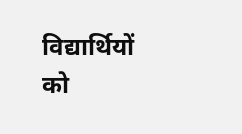विद्यार्थियों को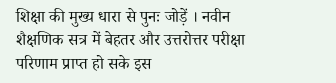शिक्षा की मुख्य धारा से पुनः जोड़ें । नवीन शैक्षणिक सत्र में बेहतर और उत्तरोत्तर परीक्षा परिणाम प्राप्त हो सके इस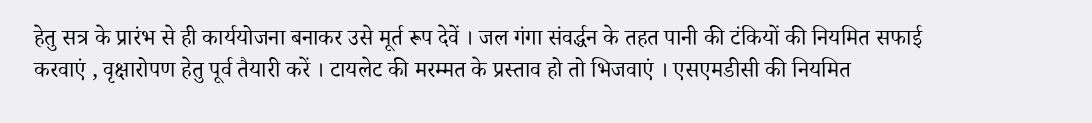हेतु सत्र के प्रारंभ से ही कार्ययोजना बनाकर उसे मूर्त रूप देवें । जल गंगा संवर्द्धन के तहत पानी की टंकियों की नियमित सफाई करवाएं , वृक्षारोपण हेतु पूर्व तैयारी करें । टायलेट की मरम्मत के प्रस्ताव हो तो भिजवाएं । एसएमडीसी की नियमित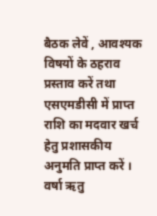बैठक लेवें , आवश्यक विषयों के ठहराव प्रस्ताव करें तथा एसएमडीसी में प्राप्त राशि का मदवार खर्च हेतु प्रशासकीय अनुमति प्राप्त करें । वर्षा ऋतु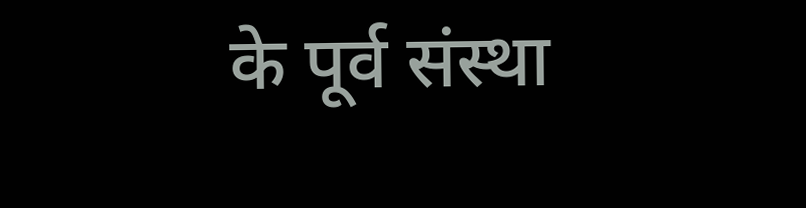के पूर्व संस्था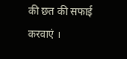की छत की सफाई करवाएं ।